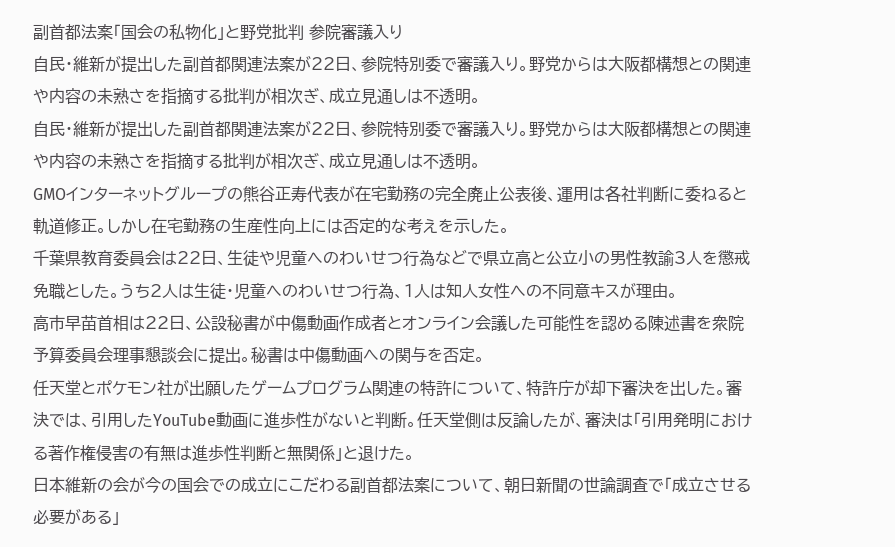副首都法案「国会の私物化」と野党批判 参院審議入り
自民・維新が提出した副首都関連法案が22日、参院特別委で審議入り。野党からは大阪都構想との関連や内容の未熟さを指摘する批判が相次ぎ、成立見通しは不透明。
自民・維新が提出した副首都関連法案が22日、参院特別委で審議入り。野党からは大阪都構想との関連や内容の未熟さを指摘する批判が相次ぎ、成立見通しは不透明。
GMOインターネットグループの熊谷正寿代表が在宅勤務の完全廃止公表後、運用は各社判断に委ねると軌道修正。しかし在宅勤務の生産性向上には否定的な考えを示した。
千葉県教育委員会は22日、生徒や児童へのわいせつ行為などで県立高と公立小の男性教諭3人を懲戒免職とした。うち2人は生徒・児童へのわいせつ行為、1人は知人女性への不同意キスが理由。
高市早苗首相は22日、公設秘書が中傷動画作成者とオンライン会議した可能性を認める陳述書を衆院予算委員会理事懇談会に提出。秘書は中傷動画への関与を否定。
任天堂とポケモン社が出願したゲームプログラム関連の特許について、特許庁が却下審決を出した。審決では、引用したYouTube動画に進歩性がないと判断。任天堂側は反論したが、審決は「引用発明における著作権侵害の有無は進歩性判断と無関係」と退けた。
日本維新の会が今の国会での成立にこだわる副首都法案について、朝日新聞の世論調査で「成立させる必要がある」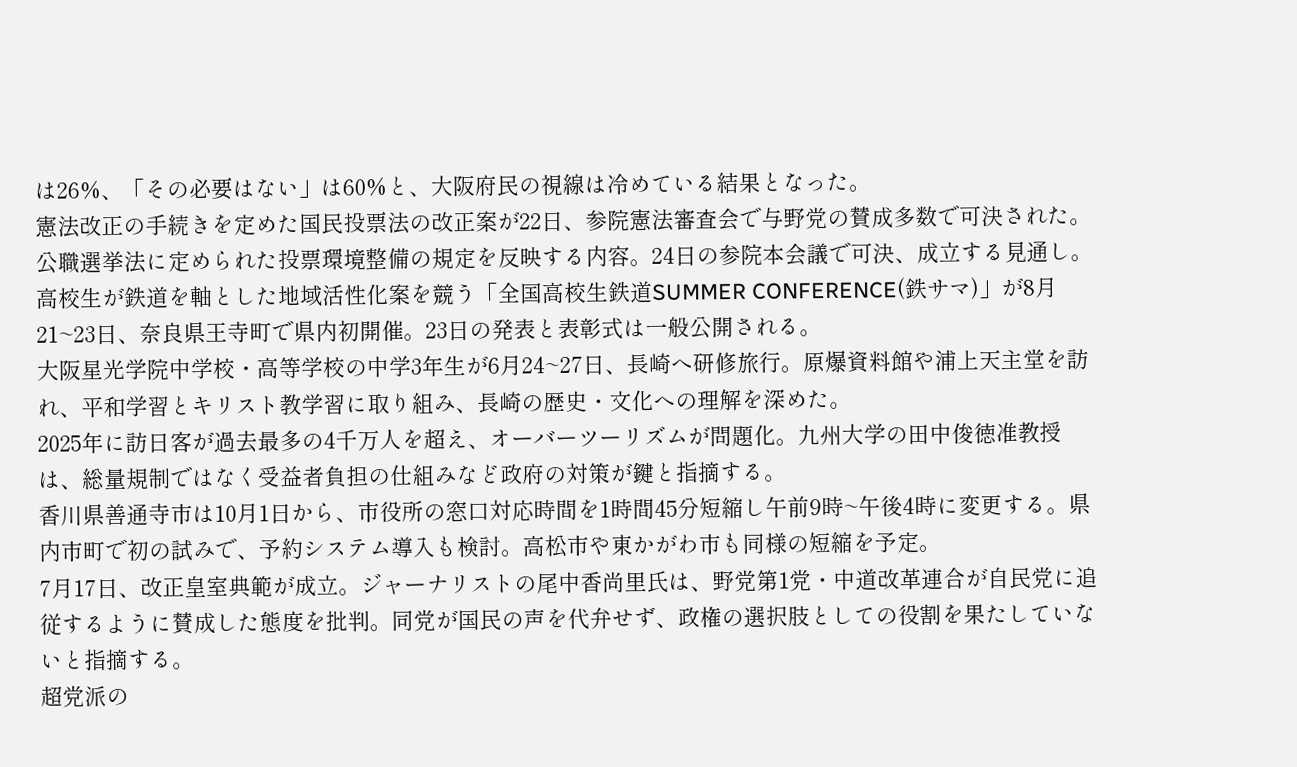は26%、「その必要はない」は60%と、大阪府民の視線は冷めている結果となった。
憲法改正の手続きを定めた国民投票法の改正案が22日、参院憲法審査会で与野党の賛成多数で可決された。公職選挙法に定められた投票環境整備の規定を反映する内容。24日の参院本会議で可決、成立する見通し。
高校生が鉄道を軸とした地域活性化案を競う「全国高校生鉄道SUMMER CONFERENCE(鉄サマ)」が8月21~23日、奈良県王寺町で県内初開催。23日の発表と表彰式は一般公開される。
大阪星光学院中学校・高等学校の中学3年生が6月24~27日、長崎へ研修旅行。原爆資料館や浦上天主堂を訪れ、平和学習とキリスト教学習に取り組み、長崎の歴史・文化への理解を深めた。
2025年に訪日客が過去最多の4千万人を超え、オーバーツーリズムが問題化。九州大学の田中俊徳准教授は、総量規制ではなく受益者負担の仕組みなど政府の対策が鍵と指摘する。
香川県善通寺市は10月1日から、市役所の窓口対応時間を1時間45分短縮し午前9時~午後4時に変更する。県内市町で初の試みで、予約システム導入も検討。高松市や東かがわ市も同様の短縮を予定。
7月17日、改正皇室典範が成立。ジャーナリストの尾中香尚里氏は、野党第1党・中道改革連合が自民党に追従するように賛成した態度を批判。同党が国民の声を代弁せず、政権の選択肢としての役割を果たしていないと指摘する。
超党派の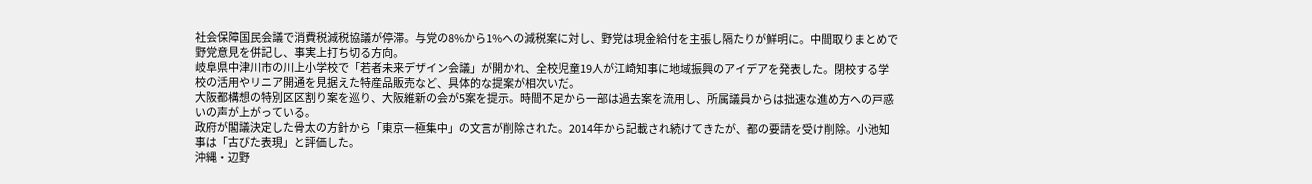社会保障国民会議で消費税減税協議が停滞。与党の8%から1%への減税案に対し、野党は現金給付を主張し隔たりが鮮明に。中間取りまとめで野党意見を併記し、事実上打ち切る方向。
岐阜県中津川市の川上小学校で「若者未来デザイン会議」が開かれ、全校児童19人が江崎知事に地域振興のアイデアを発表した。閉校する学校の活用やリニア開通を見据えた特産品販売など、具体的な提案が相次いだ。
大阪都構想の特別区区割り案を巡り、大阪維新の会が5案を提示。時間不足から一部は過去案を流用し、所属議員からは拙速な進め方への戸惑いの声が上がっている。
政府が閣議決定した骨太の方針から「東京一極集中」の文言が削除された。2014年から記載され続けてきたが、都の要請を受け削除。小池知事は「古びた表現」と評価した。
沖縄・辺野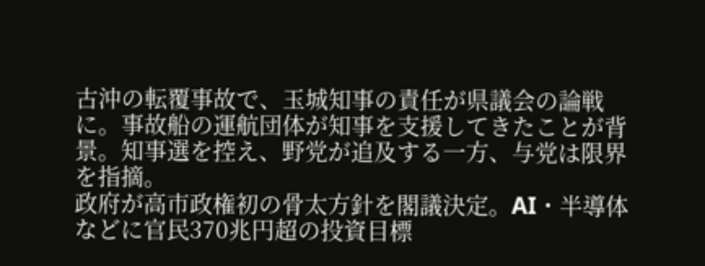古沖の転覆事故で、玉城知事の責任が県議会の論戦に。事故船の運航団体が知事を支援してきたことが背景。知事選を控え、野党が追及する一方、与党は限界を指摘。
政府が高市政権初の骨太方針を閣議決定。AI・半導体などに官民370兆円超の投資目標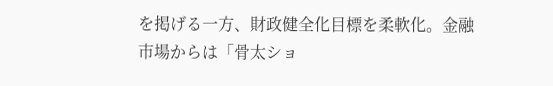を掲げる一方、財政健全化目標を柔軟化。金融市場からは「骨太ショ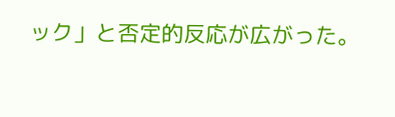ック」と否定的反応が広がった。